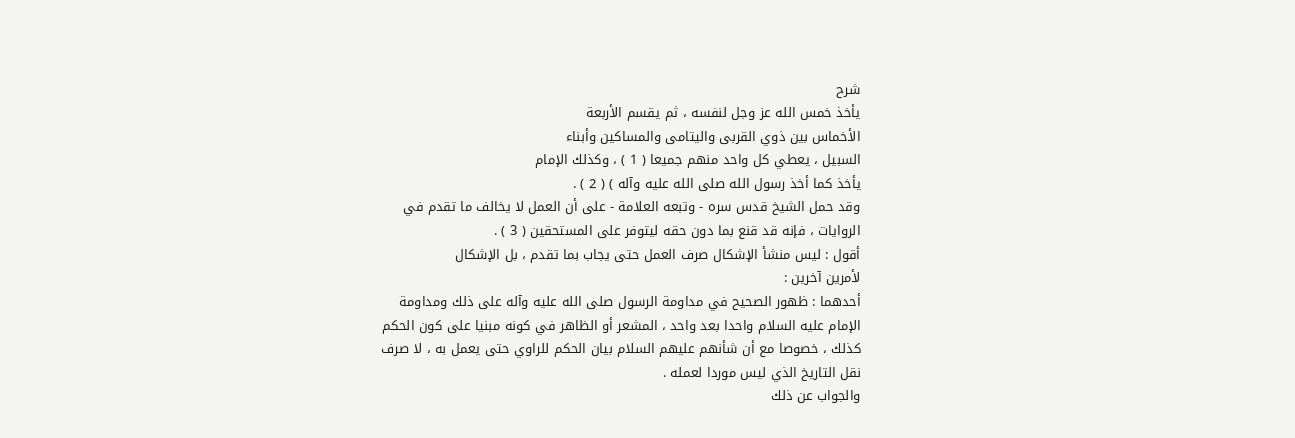شرح
يأخذ خمس الله عز وجل لنفسه ، ثم يقسم الأربعة
الأخماس بين ذوي القربى واليتامى والمساكين وأبناء
السبيل ، يعطي كل واحد منهم جميعا ( 1 ) ، وكذلك الإمام
يأخذ كما أخذ رسول الله صلى الله عليه وآله ) ( 2 ) .
وقد حمل الشيخ قدس سره - وتبعه العلامة - على أن العمل لا يخالف ما تقدم في
الروايات ، فإنه قد قنع بما دون حقه ليتوفر على المستحقين ( 3 ) .
أقول : ليس منشأ الإشكال صرف العمل حتى يجاب بما تقدم ، بل الإشكال
لأمرين آخرين :
أحدهما : ظهور الصحيح في مداومة الرسول صلى الله عليه وآله على ذلك ومداومة
الإمام عليه السلام واحدا بعد واحد ، المشعر أو الظاهر في كونه مبنيا على كون الحكم
كذلك ، خصوصا مع أن شأنهم عليهم السلام بيان الحكم للراوي حتى يعمل به ، لا صرف
نقل التاريخ الذي ليس موردا لعمله .
والجواب عن ذلك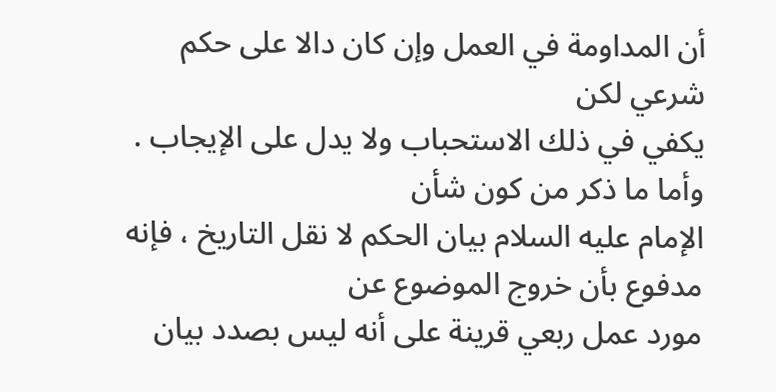أن المداومة في العمل وإن كان دالا على حكم شرعي لكن
يكفي في ذلك الاستحباب ولا يدل على الإيجاب . وأما ما ذكر من كون شأن
الإمام عليه السلام بيان الحكم لا نقل التاريخ ، فإنه مدفوع بأن خروج الموضوع عن
مورد عمل ربعي قرينة على أنه ليس بصدد بيان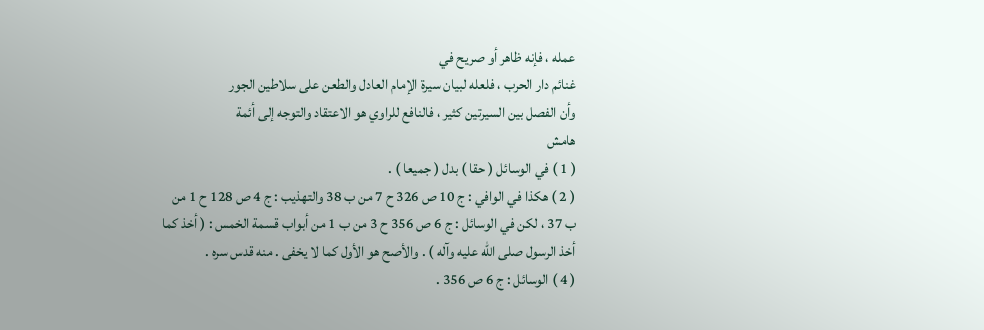عمله ، فإنه ظاهر أو صريح في
غنائم دار الحرب ، فلعله لبيان سيرة الإمام العادل والطعن على سلاطين الجور
وأن الفصل بين السيرتين كثير ، فالنافع للراوي هو الاعتقاد والتوجه إلى أئمة
هامش
( 1 ) في الوسائل ( حقا ) بدل ( جميعا ) .
( 2 ) هكذا في الوافي : ج 10 ص 326 ح 7 من ب 38 والتهذيب : ج 4 ص 128 ح 1 من
ب 37 ، لكن في الوسائل : ج 6 ص 356 ح 3 من ب 1 من أبواب قسمة الخمس : ( أخذ كما
أخذ الرسول صلى الله عليه وآله ) . والأصح هو الأول كما لا يخفى . منه قدس سره .
( 4 ) الوسائل : ج 6 ص 356 .